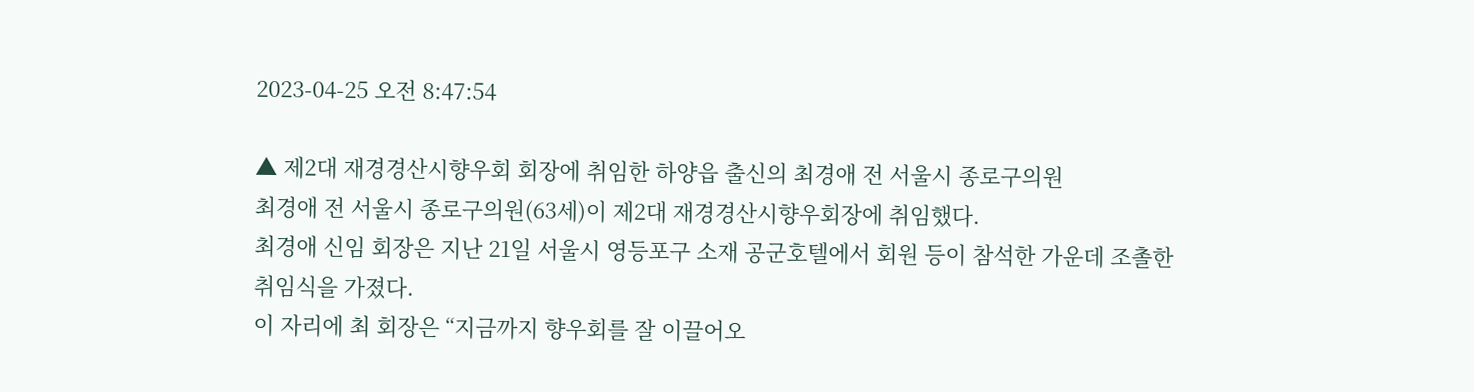2023-04-25 오전 8:47:54

▲ 제2대 재경경산시향우회 회장에 취임한 하양읍 출신의 최경애 전 서울시 종로구의원
최경애 전 서울시 종로구의원(63세)이 제2대 재경경산시향우회장에 취임했다.
최경애 신임 회장은 지난 21일 서울시 영등포구 소재 공군호텔에서 회원 등이 참석한 가운데 조촐한 취임식을 가졌다.
이 자리에 최 회장은 “지금까지 향우회를 잘 이끌어오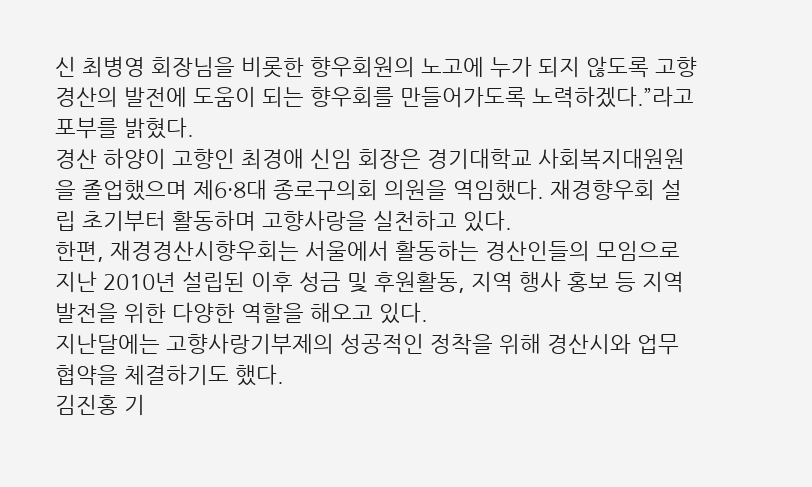신 최병영 회장님을 비롯한 향우회원의 노고에 누가 되지 않도록 고향 경산의 발전에 도움이 되는 향우회를 만들어가도록 노력하겠다.”라고 포부를 밝혔다.
경산 하양이 고향인 최경애 신임 회장은 경기대학교 사회복지대원원을 졸업했으며 제6·8대 종로구의회 의원을 역임했다. 재경향우회 설립 초기부터 활동하며 고향사랑을 실천하고 있다.
한편, 재경경산시향우회는 서울에서 활동하는 경산인들의 모임으로 지난 2010년 설립된 이후 성금 및 후원활동, 지역 행사 홍보 등 지역 발전을 위한 다양한 역할을 해오고 있다.
지난달에는 고향사랑기부제의 성공적인 정착을 위해 경산시와 업무협약을 체결하기도 했다.
김진홍 기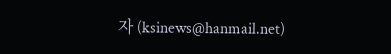자 (ksinews@hanmail.net)